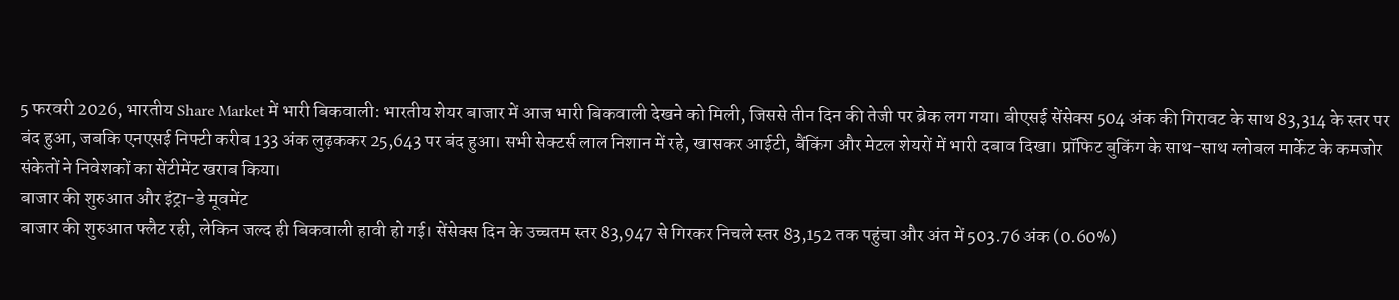5 फरवरी 2026, भारतीय Share Market में भारी बिकवाली: भारतीय शेयर बाजार में आज भारी बिकवाली देखने को मिली, जिससे तीन दिन की तेजी पर ब्रेक लग गया। बीएसई सेंसेक्स 504 अंक की गिरावट के साथ 83,314 के स्तर पर बंद हुआ, जबकि एनएसई निफ्टी करीब 133 अंक लुढ़ककर 25,643 पर बंद हुआ। सभी सेक्टर्स लाल निशान में रहे, खासकर आईटी, बैंकिंग और मेटल शेयरों में भारी दबाव दिखा। प्रॉफिट बुकिंग के साथ-साथ ग्लोबल मार्केट के कमजोर संकेतों ने निवेशकों का सेंटीमेंट खराब किया।
बाजार की शुरुआत और इंट्रा-डे मूवमेंट
बाजार की शुरुआत फ्लैट रही, लेकिन जल्द ही बिकवाली हावी हो गई। सेंसेक्स दिन के उच्चतम स्तर 83,947 से गिरकर निचले स्तर 83,152 तक पहुंचा और अंत में 503.76 अंक (0.60%)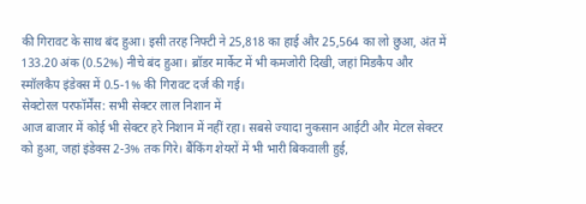की गिरावट के साथ बंद हुआ। इसी तरह निफ्टी ने 25,818 का हाई और 25,564 का लो छुआ, अंत में 133.20 अंक (0.52%) नीचे बंद हुआ। ब्रॉडर मार्केट में भी कमजोरी दिखी, जहां मिडकैप और स्मॉलकैप इंडेक्स में 0.5-1% की गिरावट दर्ज की गई।
सेक्टोरल परफॉर्मेंस: सभी सेक्टर लाल निशान में
आज बाजार में कोई भी सेक्टर हरे निशान में नहीं रहा। सबसे ज्यादा नुकसान आईटी और मेटल सेक्टर को हुआ, जहां इंडेक्स 2-3% तक गिरे। बैंकिंग शेयरों में भी भारी बिकवाली हुई,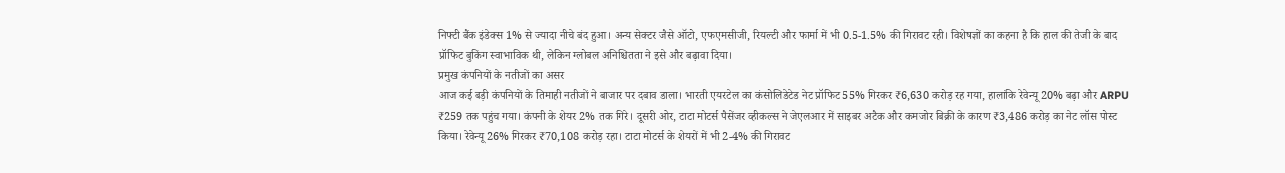निफ्टी बैंक इंडेक्स 1% से ज्यादा नीचे बंद हुआ। अन्य सेक्टर जैसे ऑटो, एफएमसीजी, रियल्टी और फार्मा में भी 0.5-1.5% की गिरावट रही। विशेषज्ञों का कहना है कि हाल की तेजी के बाद प्रॉफिट बुकिंग स्वाभाविक थी, लेकिन ग्लोबल अनिश्चितता ने इसे और बढ़ावा दिया।
प्रमुख कंपनियों के नतीजों का असर
आज कई बड़ी कंपनियों के तिमाही नतीजों ने बाजार पर दबाव डाला। भारती एयरटेल का कंसोलिडेटेड नेट प्रॉफिट 55% गिरकर ₹6,630 करोड़ रह गया, हालांकि रेवेन्यू 20% बढ़ा और ARPU ₹259 तक पहुंच गया। कंपनी के शेयर 2% तक गिरे। दूसरी ओर, टाटा मोटर्स पैसेंजर व्हीकल्स ने जेएलआर में साइबर अटैक और कमजोर बिक्री के कारण ₹3,486 करोड़ का नेट लॉस पोस्ट किया। रेवेन्यू 26% गिरकर ₹70,108 करोड़ रहा। टाटा मोटर्स के शेयरों में भी 2-4% की गिरावट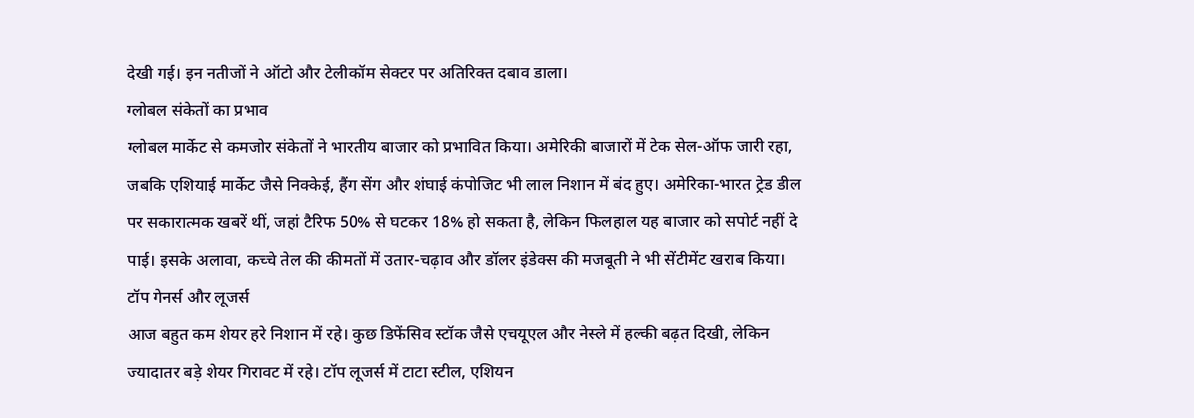देखी गई। इन नतीजों ने ऑटो और टेलीकॉम सेक्टर पर अतिरिक्त दबाव डाला।
ग्लोबल संकेतों का प्रभाव
ग्लोबल मार्केट से कमजोर संकेतों ने भारतीय बाजार को प्रभावित किया। अमेरिकी बाजारों में टेक सेल-ऑफ जारी रहा, जबकि एशियाई मार्केट जैसे निक्केई, हैंग सेंग और शंघाई कंपोजिट भी लाल निशान में बंद हुए। अमेरिका-भारत ट्रेड डील पर सकारात्मक खबरें थीं, जहां टैरिफ 50% से घटकर 18% हो सकता है, लेकिन फिलहाल यह बाजार को सपोर्ट नहीं दे पाई। इसके अलावा, कच्चे तेल की कीमतों में उतार-चढ़ाव और डॉलर इंडेक्स की मजबूती ने भी सेंटीमेंट खराब किया।
टॉप गेनर्स और लूजर्स
आज बहुत कम शेयर हरे निशान में रहे। कुछ डिफेंसिव स्टॉक जैसे एचयूएल और नेस्ले में हल्की बढ़त दिखी, लेकिन ज्यादातर बड़े शेयर गिरावट में रहे। टॉप लूजर्स में टाटा स्टील, एशियन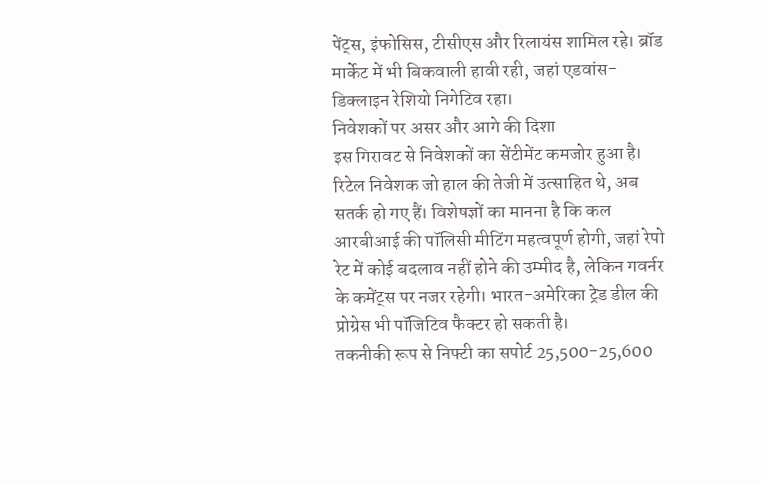पेंट्स, इंफोसिस, टीसीएस और रिलायंस शामिल रहे। ब्रॉड मार्केट में भी बिकवाली हावी रही, जहां एडवांस-डिक्लाइन रेशियो निगेटिव रहा।
निवेशकों पर असर और आगे की दिशा
इस गिरावट से निवेशकों का सेंटीमेंट कमजोर हुआ है। रिटेल निवेशक जो हाल की तेजी में उत्साहित थे, अब सतर्क हो गए हैं। विशेषज्ञों का मानना है कि कल आरबीआई की पॉलिसी मीटिंग महत्वपूर्ण होगी, जहां रेपो रेट में कोई बदलाव नहीं होने की उम्मीद है, लेकिन गवर्नर के कमेंट्स पर नजर रहेगी। भारत-अमेरिका ट्रेड डील की प्रोग्रेस भी पॉजिटिव फैक्टर हो सकती है।
तकनीकी रूप से निफ्टी का सपोर्ट 25,500-25,600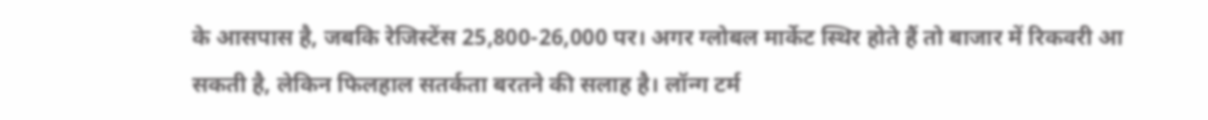के आसपास है, जबकि रेजिस्टेंस 25,800-26,000 पर। अगर ग्लोबल मार्केट स्थिर होते हैं तो बाजार में रिकवरी आ सकती है, लेकिन फिलहाल सतर्कता बरतने की सलाह है। लॉन्ग टर्म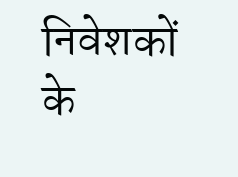निवेशकों के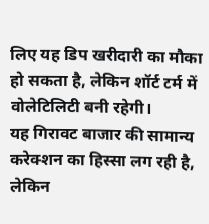लिए यह डिप खरीदारी का मौका हो सकता है, लेकिन शॉर्ट टर्म में वोलेटिलिटी बनी रहेगी।
यह गिरावट बाजार की सामान्य करेक्शन का हिस्सा लग रही है, लेकिन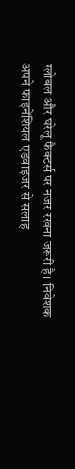ग्लोबल और घरेलू फैक्टर्स पर नजर रखना जरूरी है। निवेशक अपने फाइनेंशियल एडवाइजर से सलाह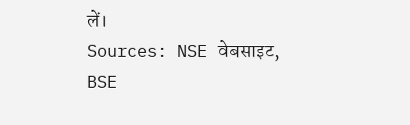लें।
Sources: NSE वेबसाइट, BSE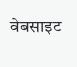वेबसाइट